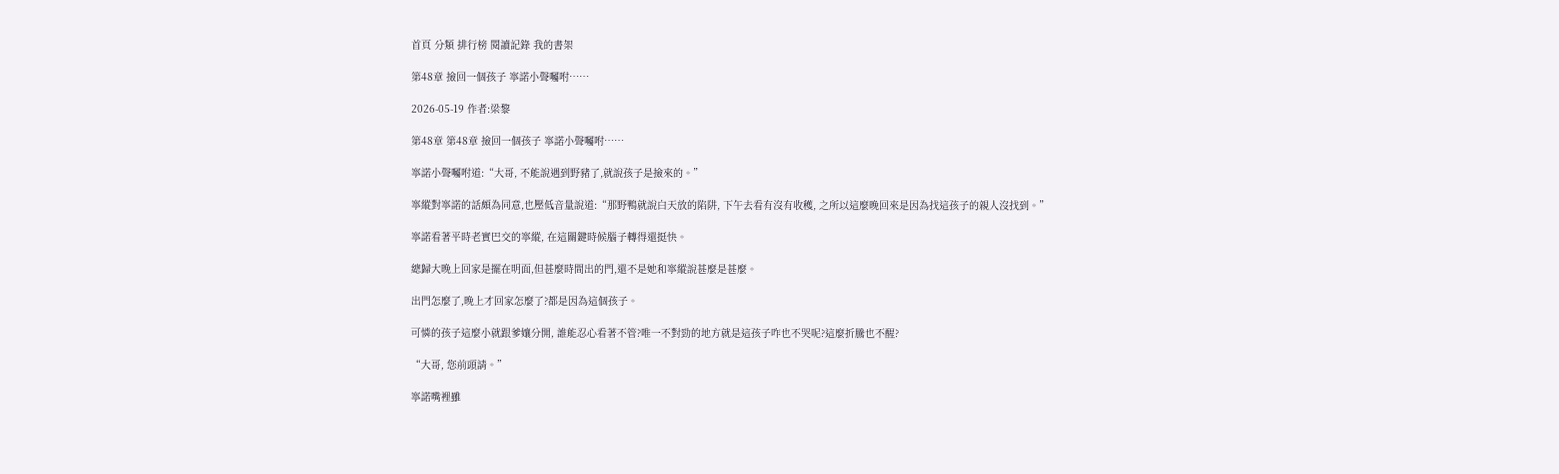首頁 分類 排行榜 閱讀記錄 我的書架

第48章 撿回一個孩子 寧諾小聲囑咐……

2026-05-19 作者:梁黎

第48章 第48章 撿回一個孩子 寧諾小聲囑咐……

寧諾小聲囑咐道:“大哥, 不能說遇到野豬了,就說孩子是撿來的。”

寧縱對寧諾的話頗為同意,也壓低音量說道:“那野鴨就說白天放的陷阱, 下午去看有沒有收穫, 之所以這麼晚回來是因為找這孩子的親人沒找到。”

寧諾看著平時老實巴交的寧縱, 在這關鍵時候腦子轉得還挺快。

總歸大晚上回家是擺在明面,但甚麼時間出的門,還不是她和寧縱說甚麼是甚麼。

出門怎麼了,晚上才回家怎麼了?都是因為這個孩子。

可憐的孩子這麼小就跟爹孃分開, 誰能忍心看著不管?唯一不對勁的地方就是這孩子咋也不哭呢?這麼折騰也不醒?

“大哥, 您前頭請。”

寧諾嘴裡雖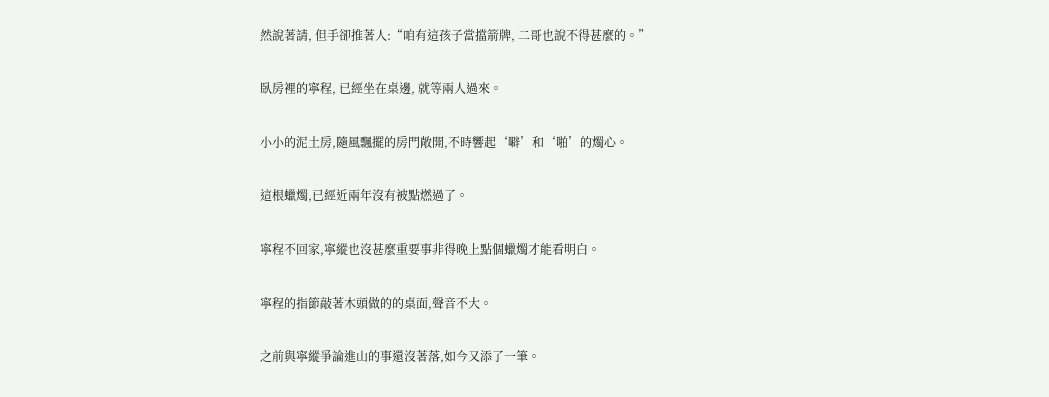然說著請, 但手卻推著人:“咱有這孩子當擋箭牌, 二哥也說不得甚麼的。”

臥房裡的寧程, 已經坐在桌邊, 就等兩人過來。

小小的泥土房,隨風飄擺的房門敞開,不時響起‘噼’和‘啪’的燭心。

這根蠟燭,已經近兩年沒有被點燃過了。

寧程不回家,寧縱也沒甚麼重要事非得晚上點個蠟燭才能看明白。

寧程的指節敲著木頭做的的桌面,聲音不大。

之前與寧縱爭論進山的事還沒著落,如今又添了一筆。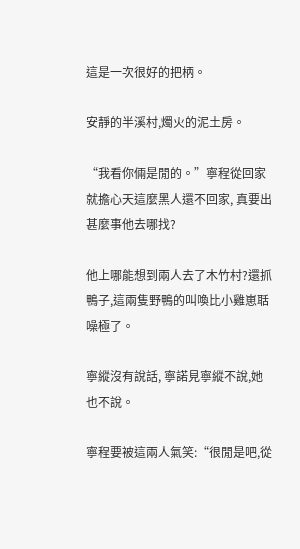這是一次很好的把柄。

安靜的半溪村,燭火的泥土房。

“我看你倆是閒的。”寧程從回家就擔心天這麼黑人還不回家, 真要出甚麼事他去哪找?

他上哪能想到兩人去了木竹村?還抓鴨子,這兩隻野鴨的叫喚比小雞崽聒噪極了。

寧縱沒有說話, 寧諾見寧縱不說,她也不說。

寧程要被這兩人氣笑:“很閒是吧,從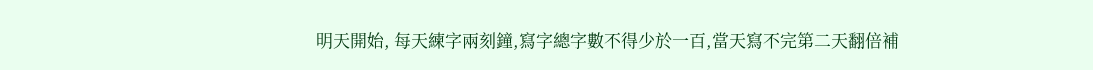明天開始, 每天練字兩刻鐘,寫字總字數不得少於一百,當天寫不完第二天翻倍補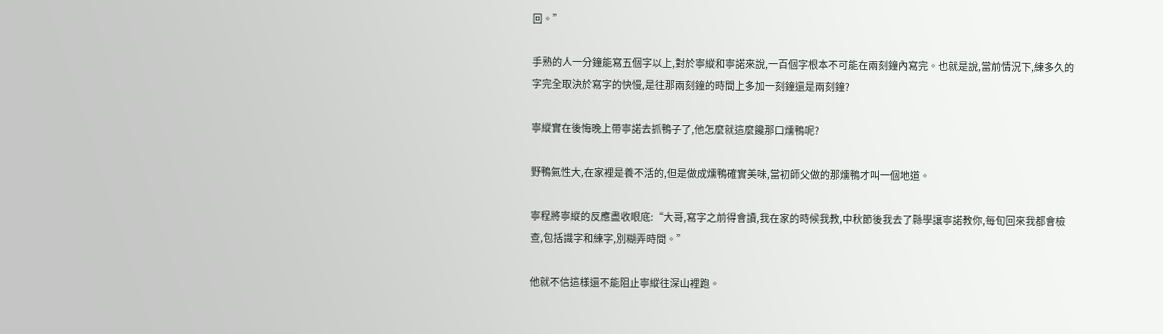回。”

手熟的人一分鐘能寫五個字以上,對於寧縱和寧諾來說,一百個字根本不可能在兩刻鐘內寫完。也就是說,當前情況下,練多久的字完全取決於寫字的快慢,是往那兩刻鐘的時間上多加一刻鐘還是兩刻鐘?

寧縱實在後悔晚上帶寧諾去抓鴨子了,他怎麼就這麼饞那口燻鴨呢?

野鴨氣性大,在家裡是養不活的,但是做成燻鴨確實美味,當初師父做的那燻鴨才叫一個地道。

寧程將寧縱的反應盡收眼底:“大哥,寫字之前得會讀,我在家的時候我教,中秋節後我去了縣學讓寧諾教你,每旬回來我都會檢查,包括識字和練字,別糊弄時間。”

他就不信這樣還不能阻止寧縱往深山裡跑。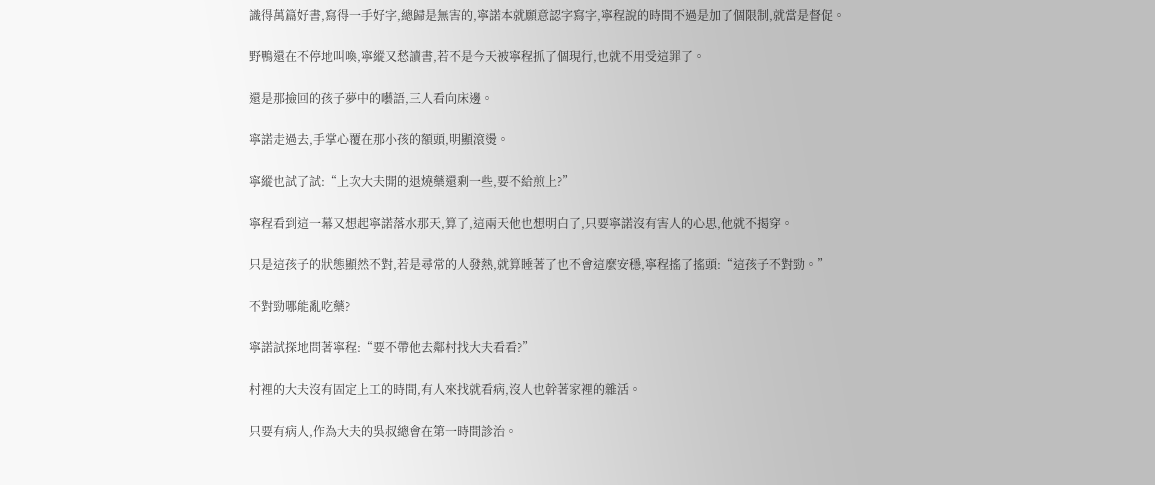識得萬篇好書,寫得一手好字,總歸是無害的,寧諾本就願意認字寫字,寧程說的時間不過是加了個限制,就當是督促。

野鴨還在不停地叫喚,寧縱又愁讀書,若不是今天被寧程抓了個現行,也就不用受這罪了。

還是那撿回的孩子夢中的囈語,三人看向床邊。

寧諾走過去,手掌心覆在那小孩的額頭,明顯滾燙。

寧縱也試了試:“上次大夫開的退燒藥還剩一些,要不給煎上?”

寧程看到這一幕又想起寧諾落水那天,算了,這兩天他也想明白了,只要寧諾沒有害人的心思,他就不揭穿。

只是這孩子的狀態顯然不對,若是尋常的人發熱,就算睡著了也不會這麼安穩,寧程搖了搖頭:“這孩子不對勁。”

不對勁哪能亂吃藥?

寧諾試探地問著寧程:“要不帶他去鄰村找大夫看看?”

村裡的大夫沒有固定上工的時間,有人來找就看病,沒人也幹著家裡的雜活。

只要有病人,作為大夫的吳叔總會在第一時間診治。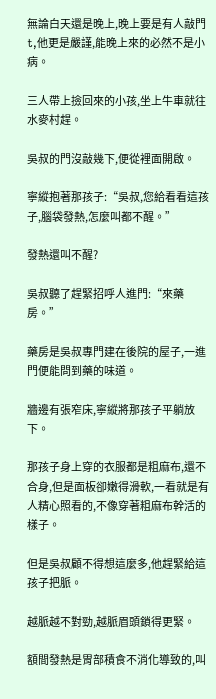無論白天還是晚上,晚上要是有人敲門t,他更是嚴謹,能晚上來的必然不是小病。

三人帶上撿回來的小孩,坐上牛車就往水麥村趕。

吳叔的門沒敲幾下,便從裡面開啟。

寧縱抱著那孩子:“吳叔,您給看看這孩子,腦袋發熱,怎麼叫都不醒。”

發熱還叫不醒?

吳叔聽了趕緊招呼人進門:“來藥房。”

藥房是吳叔專門建在後院的屋子,一進門便能問到藥的味道。

牆邊有張窄床,寧縱將那孩子平躺放下。

那孩子身上穿的衣服都是粗麻布,還不合身,但是面板卻嫩得滑軟,一看就是有人精心照看的,不像穿著粗麻布幹活的樣子。

但是吳叔顧不得想這麼多,他趕緊給這孩子把脈。

越脈越不對勁,越脈眉頭鎖得更緊。

額間發熱是胃部積食不消化導致的,叫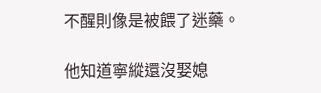不醒則像是被餵了迷藥。

他知道寧縱還沒娶媳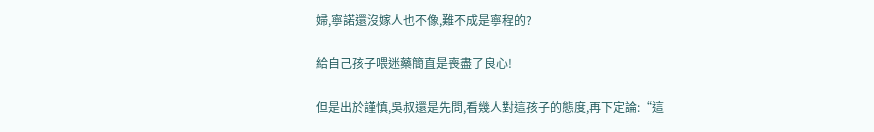婦,寧諾還沒嫁人也不像,難不成是寧程的?

給自己孩子喂迷藥簡直是喪盡了良心!

但是出於謹慎,吳叔還是先問,看幾人對這孩子的態度,再下定論:“這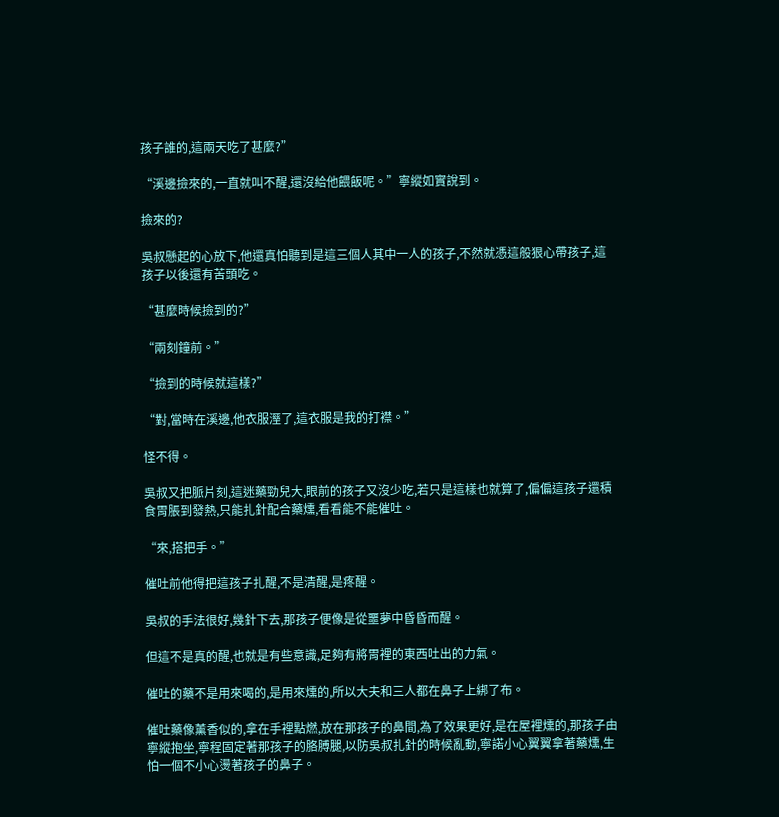孩子誰的,這兩天吃了甚麼?”

“溪邊撿來的,一直就叫不醒,還沒給他餵飯呢。”寧縱如實說到。

撿來的?

吳叔懸起的心放下,他還真怕聽到是這三個人其中一人的孩子,不然就憑這般狠心帶孩子,這孩子以後還有苦頭吃。

“甚麼時候撿到的?”

“兩刻鐘前。”

“撿到的時候就這樣?”

“對,當時在溪邊,他衣服溼了,這衣服是我的打襟。”

怪不得。

吳叔又把脈片刻,這迷藥勁兒大,眼前的孩子又沒少吃,若只是這樣也就算了,偏偏這孩子還積食胃脹到發熱,只能扎針配合藥燻,看看能不能催吐。

“來,搭把手。”

催吐前他得把這孩子扎醒,不是清醒,是疼醒。

吳叔的手法很好,幾針下去,那孩子便像是從噩夢中昏昏而醒。

但這不是真的醒,也就是有些意識,足夠有將胃裡的東西吐出的力氣。

催吐的藥不是用來喝的,是用來燻的,所以大夫和三人都在鼻子上綁了布。

催吐藥像薰香似的,拿在手裡點燃,放在那孩子的鼻間,為了效果更好,是在屋裡燻的,那孩子由寧縱抱坐,寧程固定著那孩子的胳膊腿,以防吳叔扎針的時候亂動,寧諾小心翼翼拿著藥燻,生怕一個不小心燙著孩子的鼻子。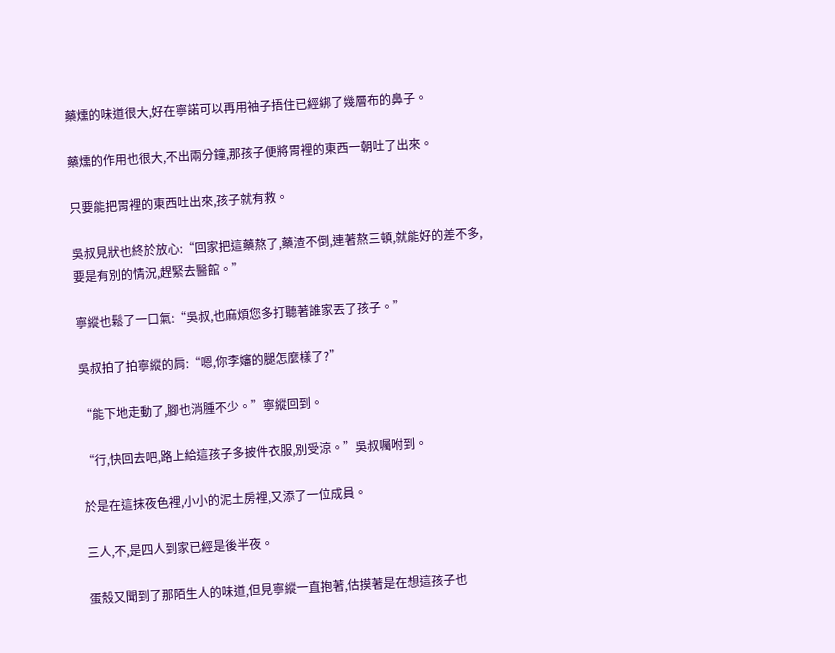藥燻的味道很大,好在寧諾可以再用袖子捂住已經綁了幾層布的鼻子。

藥燻的作用也很大,不出兩分鐘,那孩子便將胃裡的東西一朝吐了出來。

只要能把胃裡的東西吐出來,孩子就有救。

吳叔見狀也終於放心:“回家把這藥熬了,藥渣不倒,連著熬三頓,就能好的差不多,要是有別的情況,趕緊去醫館。”

寧縱也鬆了一口氣:“吳叔,也麻煩您多打聽著誰家丟了孩子。”

吳叔拍了拍寧縱的肩:“嗯,你李嬸的腿怎麼樣了?”

“能下地走動了,腳也消腫不少。”寧縱回到。

“行,快回去吧,路上給這孩子多披件衣服,別受涼。”吳叔囑咐到。

於是在這抹夜色裡,小小的泥土房裡,又添了一位成員。

三人,不,是四人到家已經是後半夜。

蛋殼又聞到了那陌生人的味道,但見寧縱一直抱著,估摸著是在想這孩子也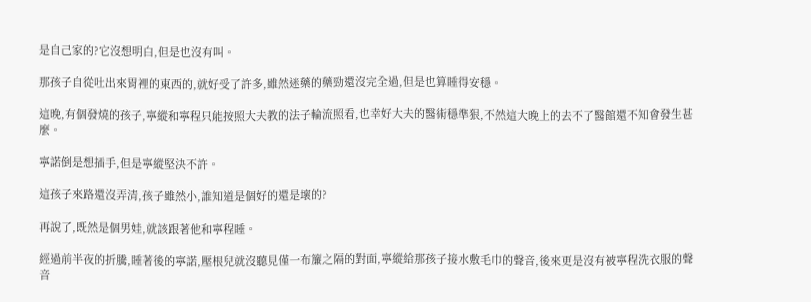是自己家的?它沒想明白,但是也沒有叫。

那孩子自從吐出來胃裡的東西的,就好受了許多,雖然迷藥的藥勁還沒完全過,但是也算睡得安穩。

這晚,有個發燒的孩子,寧縱和寧程只能按照大夫教的法子輪流照看,也幸好大夫的醫術穩準狠,不然這大晚上的去不了醫館還不知會發生甚麼。

寧諾倒是想插手,但是寧縱堅決不許。

這孩子來路還沒弄清,孩子雖然小,誰知道是個好的還是壞的?

再說了,既然是個男娃,就該跟著他和寧程睡。

經過前半夜的折騰,睡著後的寧諾,壓根兒就沒聽見僅一布簾之隔的對面,寧縱給那孩子接水敷毛巾的聲音,後來更是沒有被寧程洗衣服的聲音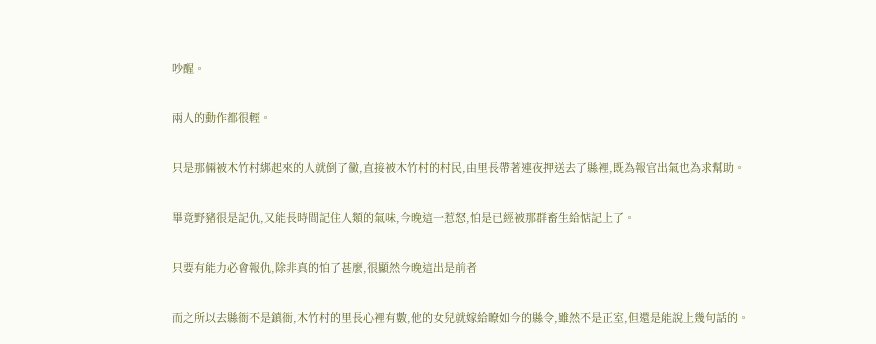吵醒。

兩人的動作都很輕。

只是那倆被木竹村綁起來的人就倒了黴,直接被木竹村的村民,由里長帶著連夜押送去了縣裡,既為報官出氣也為求幫助。

畢竟野豬很是記仇,又能長時間記住人類的氣味,今晚這一惹怒,怕是已經被那群畜生給惦記上了。

只要有能力必會報仇,除非真的怕了甚麼,很顯然今晚這出是前者

而之所以去縣衙不是鎮衙,木竹村的里長心裡有數,他的女兒就嫁給瞭如今的縣令,雖然不是正室,但還是能說上幾句話的。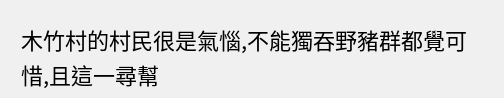木竹村的村民很是氣惱,不能獨吞野豬群都覺可惜,且這一尋幫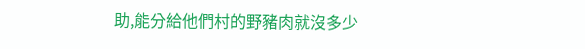助,能分給他們村的野豬肉就沒多少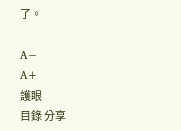了。

A−
A+
護眼
目錄 分享